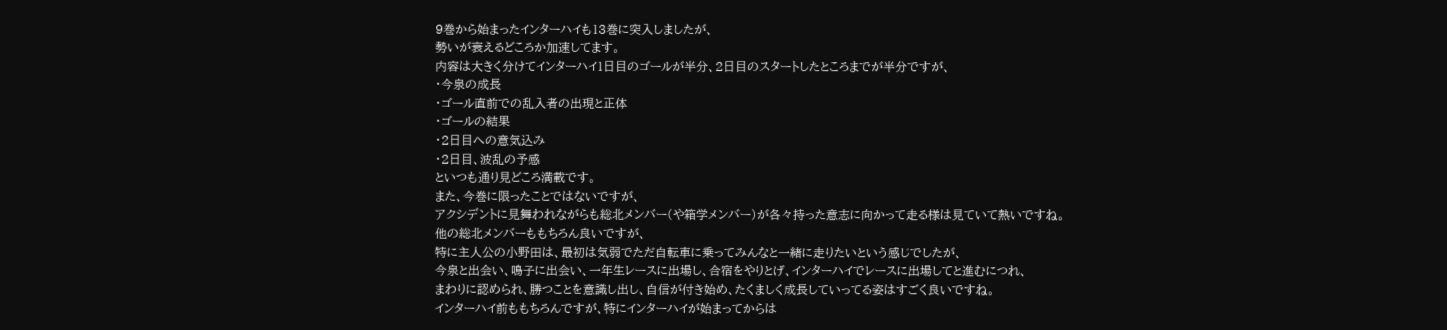9巻から始まったインターハイも13巻に突入しましたが、
勢いが衰えるどころか加速してます。
内容は大きく分けてインターハイ1日目のゴールが半分、2日目のスタートしたところまでが半分ですが、
・今泉の成長
・ゴール直前での乱入者の出現と正体
・ゴールの結果
・2日目への意気込み
・2日目、波乱の予感
といつも通り見どころ満載です。
また、今巻に限ったことではないですが、
アクシデントに見舞われながらも総北メンバー(や箱学メンバー)が各々持った意志に向かって走る様は見ていて熱いですね。
他の総北メンバーももちろん良いですが、
特に主人公の小野田は、最初は気弱でただ自転車に乗ってみんなと一緒に走りたいという感じでしたが、
今泉と出会い、鳴子に出会い、一年生レースに出場し、合宿をやりとげ、インターハイでレースに出場してと進むにつれ、
まわりに認められ、勝つことを意識し出し、自信が付き始め、たくましく成長していってる姿はすごく良いですね。
インターハイ前ももちろんですが、特にインターハイが始まってからは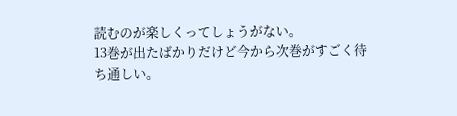読むのが楽しくってしょうがない。
13巻が出たばかりだけど今から次巻がすごく待ち通しい。